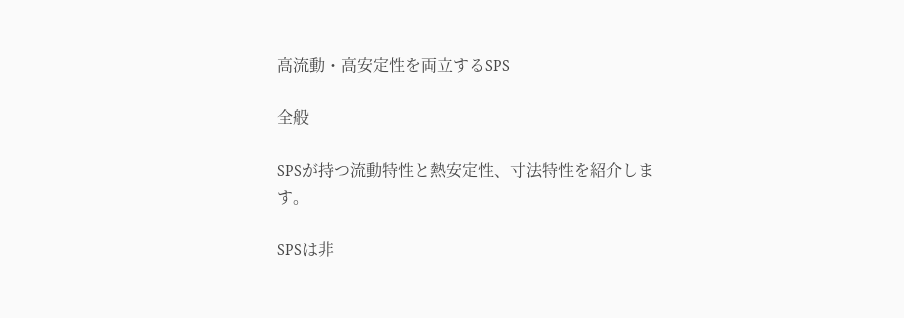高流動・高安定性を両立するSPS

全般

SPSが持つ流動特性と熱安定性、寸法特性を紹介します。

SPSは非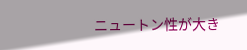ニュートン性が大き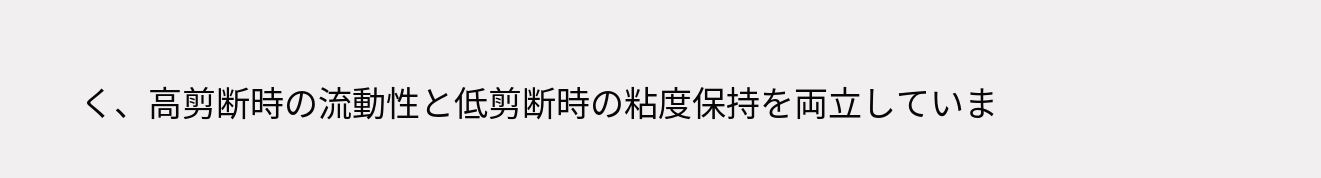く、高剪断時の流動性と低剪断時の粘度保持を両立していま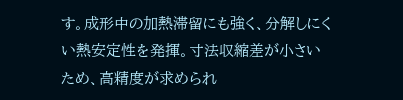す。成形中の加熱滞留にも強く、分解しにくい熱安定性を発揮。寸法収縮差が小さいため、高精度が求められ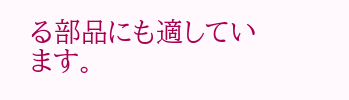る部品にも適しています。